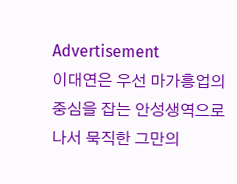Advertisement
이대연은 우선 마가흥업의 중심을 잡는 안성생역으로 나서 묵직한 그만의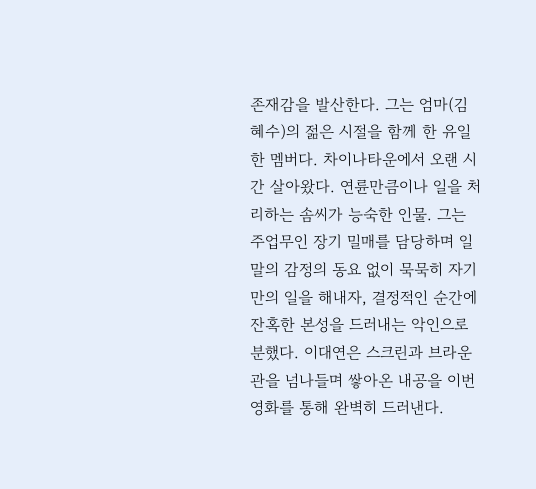존재감을 발산한다. 그는 엄마(김혜수)의 젊은 시절을 함께 한 유일한 멤버다. 차이나타운에서 오랜 시간 살아왔다. 연륜만큼이나 일을 처리하는 솜씨가 능숙한 인물. 그는 주업무인 장기 밀매를 담당하며 일말의 감정의 동요 없이 묵묵히 자기만의 일을 해내자, 결정적인 순간에 잔혹한 본성을 드러내는 악인으로 분했다. 이대연은 스크린과 브라운관을 넘나들며 쌓아온 내공을 이번 영화를 통해 완벽히 드러낸다.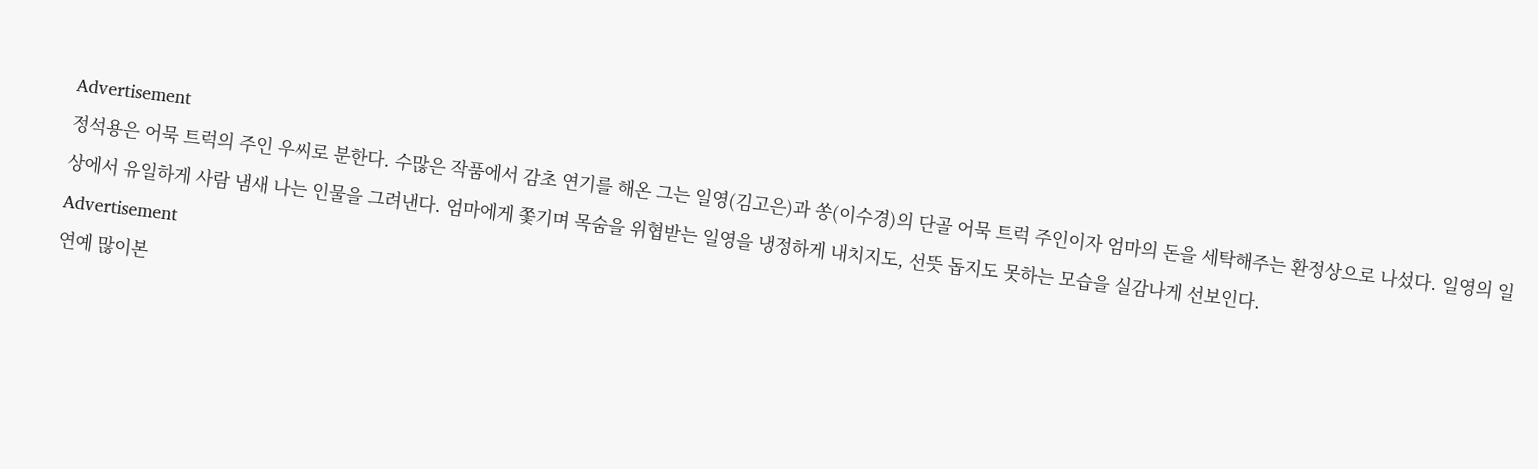Advertisement
정석용은 어묵 트럭의 주인 우씨로 분한다. 수많은 작품에서 감초 연기를 해온 그는 일영(김고은)과 쏭(이수경)의 단골 어묵 트럭 주인이자 엄마의 돈을 세탁해주는 환정상으로 나섰다. 일영의 일상에서 유일하게 사람 냄새 나는 인물을 그려낸다. 엄마에게 쫓기며 목숨을 위협받는 일영을 냉정하게 내치지도, 선뜻 돕지도 못하는 모습을 실감나게 선보인다.
Advertisement
연예 많이본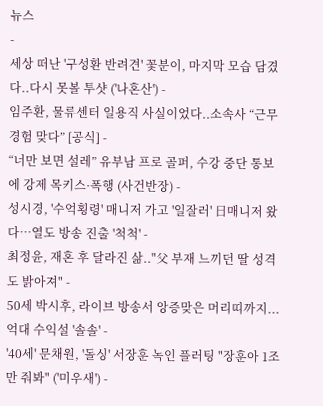뉴스
-
세상 떠난 '구성환 반려견' 꽃분이, 마지막 모습 담겼다..다시 못볼 투샷 ('나혼산') -
임주환, 물류센터 일용직 사실이었다..소속사 “근무 경험 맞다” [공식] -
“너만 보면 설레” 유부남 프로 골퍼, 수강 중단 통보에 강제 목키스·폭행 (사건반장) -
성시경, '수억횡령' 매니저 가고 '일잘러' 日매니저 왔다…열도 방송 진출 '척척' -
최정윤, 재혼 후 달라진 삶.."父 부재 느끼던 딸 성격도 밝아져" -
50세 박시후, 라이브 방송서 앙증맞은 머리띠까지...억대 수익설 '솔솔' -
'40세' 문채원, '돌싱' 서장훈 녹인 플러팅 "장훈아 1조만 줘봐" ('미우새') -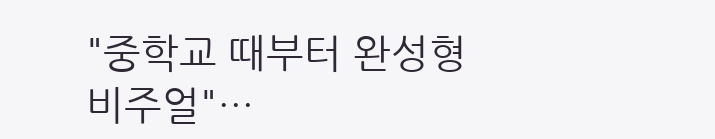"중학교 때부터 완성형 비주얼"…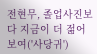전현무, 졸업사진보다 지금이 더 젊어보여('사당귀')